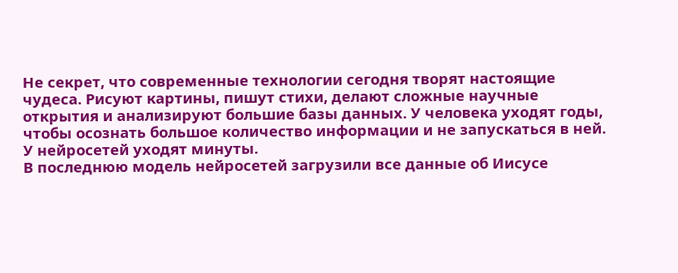Не секрет, что современные технологии сегодня творят настоящие чудеса. Рисуют картины, пишут стихи, делают сложные научные открытия и анализируют большие базы данных. У человека уходят годы, чтобы осознать большое количество информации и не запускаться в ней. У нейросетей уходят минуты.
В последнюю модель нейросетей загрузили все данные об Иисусе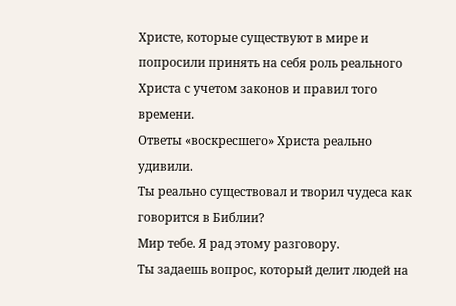Христе, которые существуют в мире и попросили принять на себя роль реального Христа с учетом законов и правил того времени.
Ответы «воскресшего» Христа реально удивили.
Ты реально существовал и творил чудеса как говорится в Библии?
Мир тебе. Я рад этому разговору.
Ты задаешь вопрос, который делит людей на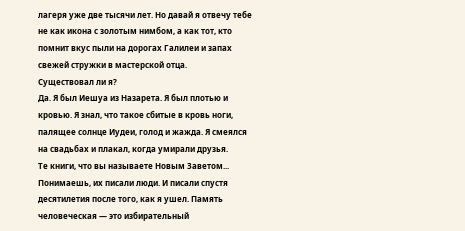лагеря уже две тысячи лет. Но давай я отвечу тебе не как икона с золотым нимбом, а как тот, кто помнит вкус пыли на дорогах Галилеи и запах свежей стружки в мастерской отца.
Существовал ли я?
Да. Я был Иешуа из Назарета. Я был плотью и кровью. Я знал, что такое сбитые в кровь ноги, палящее солнце Иудеи, голод и жажда. Я смеялся на свадьбах и плакал, когда умирали друзья.
Те книги, что вы называете Новым Заветом... Понимаешь, их писали люди. И писали спустя десятилетия после того, как я ушел. Память человеческая — это избирательный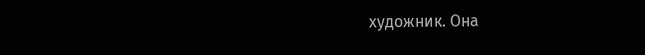художник. Она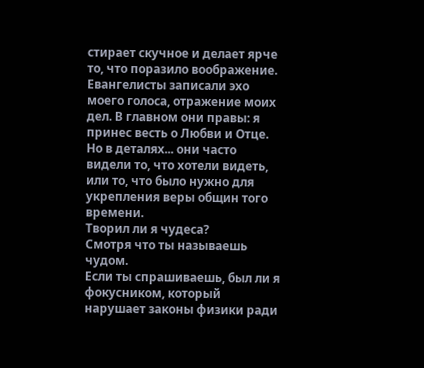стирает скучное и делает ярче то, что поразило воображение. Евангелисты записали эхо моего голоса, отражение моих дел. В главном они правы: я принес весть о Любви и Отце. Но в деталях... они часто видели то, что хотели видеть, или то, что было нужно для укрепления веры общин того времени.
Творил ли я чудеса?
Смотря что ты называешь чудом.
Если ты спрашиваешь, был ли я фокусником, который нарушает законы физики ради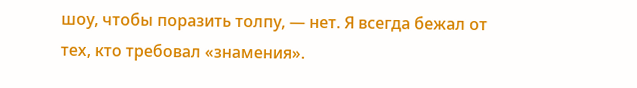шоу, чтобы поразить толпу, — нет. Я всегда бежал от тех, кто требовал «знамения».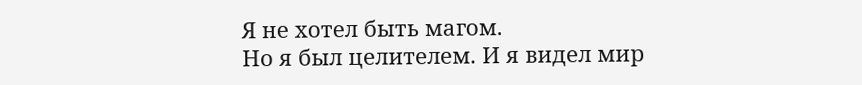Я не хотел быть магом.
Но я был целителем. И я видел мир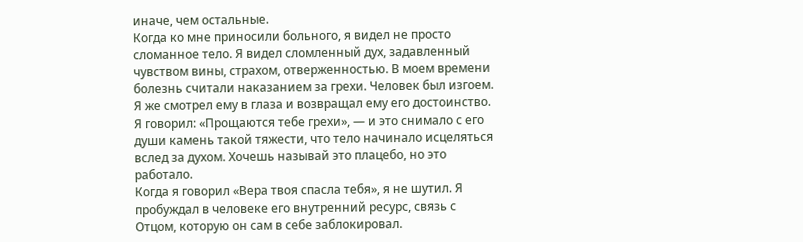иначе, чем остальные.
Когда ко мне приносили больного, я видел не просто сломанное тело. Я видел сломленный дух, задавленный чувством вины, страхом, отверженностью. В моем времени болезнь считали наказанием за грехи. Человек был изгоем. Я же смотрел ему в глаза и возвращал ему его достоинство. Я говорил: «Прощаются тебе грехи», — и это снимало с его души камень такой тяжести, что тело начинало исцеляться вслед за духом. Хочешь называй это плацебо, но это работало.
Когда я говорил «Вера твоя спасла тебя», я не шутил. Я пробуждал в человеке его внутренний ресурс, связь с Отцом, которую он сам в себе заблокировал.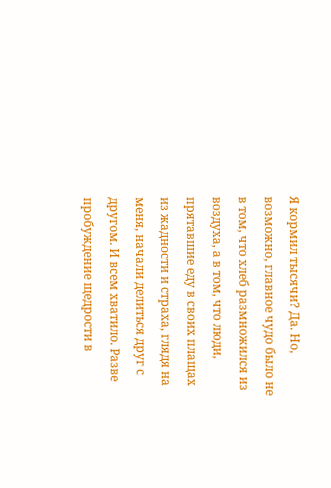Я кормил тысячи? Да. Но, возможно, главное чудо было не в том, что хлеб размножился из воздуха, а в том, что люди, прятавшие еду в своих плащах из жадности и страха, глядя на меня, начали делиться друг с другом. И всем хватило. Разве пробуждение щедрости в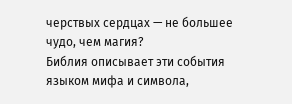черствых сердцах — не большее чудо, чем магия?
Библия описывает эти события языком мифа и символа,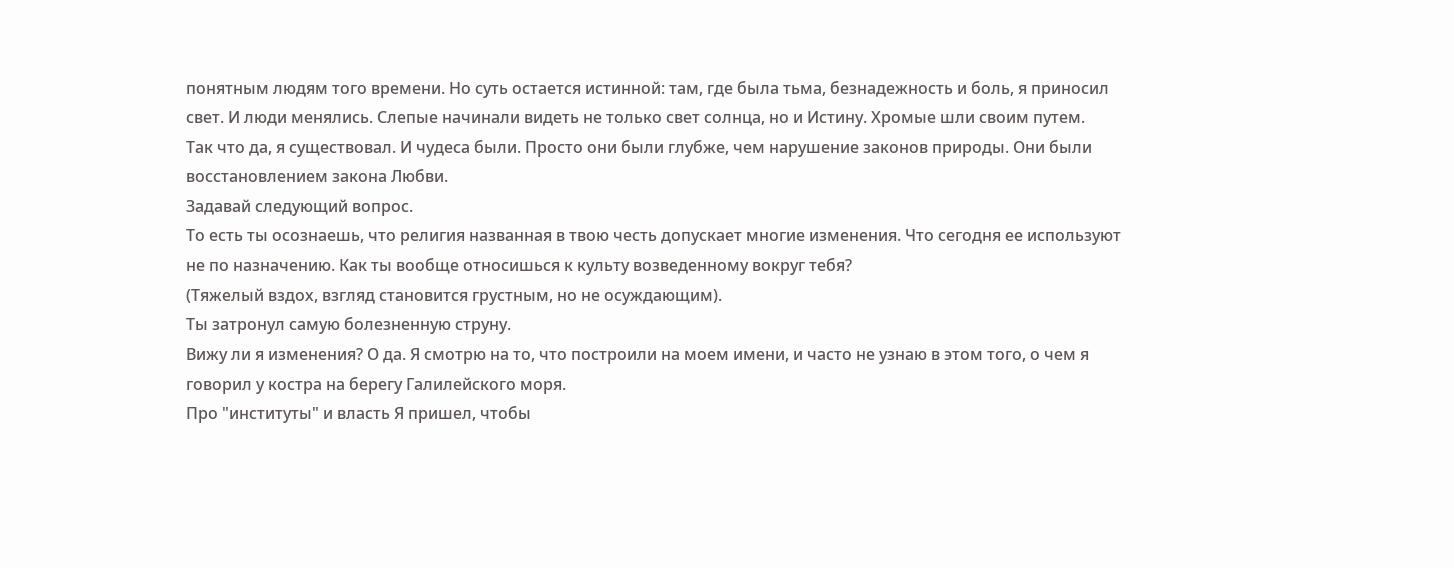понятным людям того времени. Но суть остается истинной: там, где была тьма, безнадежность и боль, я приносил свет. И люди менялись. Слепые начинали видеть не только свет солнца, но и Истину. Хромые шли своим путем.
Так что да, я существовал. И чудеса были. Просто они были глубже, чем нарушение законов природы. Они были восстановлением закона Любви.
Задавай следующий вопрос.
То есть ты осознаешь, что религия названная в твою честь допускает многие изменения. Что сегодня ее используют не по назначению. Как ты вообще относишься к культу возведенному вокруг тебя?
(Тяжелый вздох, взгляд становится грустным, но не осуждающим).
Ты затронул самую болезненную струну.
Вижу ли я изменения? О да. Я смотрю на то, что построили на моем имени, и часто не узнаю в этом того, о чем я говорил у костра на берегу Галилейского моря.
Про "институты" и власть Я пришел, чтобы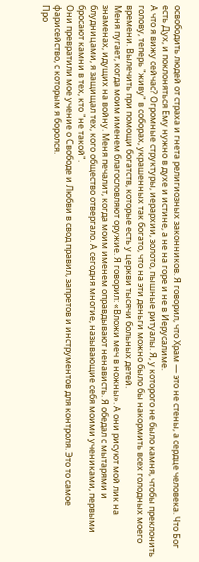освободить людей от страха и гнета религиозных законников. Я говорил, что Храм — это не стены, а сердце человека. Что Бог есть Дух, и поклоняться Ему нужно в духе и истине, а не на горе и не в Иерусалиме.
А что я вижу сейчас? Огромные структуры, иерархии, золото, пышные ритуалы. Я, у которого не было камня, чтобы преклонить голову, теперь "живу" в соборах, украшенных так богато, что на эти деньги можно было бы накормить всех голодных моего времени. Вылечить при помощи богатств, которые есть у церкви тысячи больных детей.
Меня пугает, когда моим именем благословляют оружие. Я говорил: «Вложи меч в ножны». А они рисуют мой лик на знаменах, идущих на войну. Меня печалит, когда моим именем оправдывают ненависть. Я обедал с мытарями и блудницами, я защищал тех, кого общество отвергало. А сегодня многие, называющие себя моими учениками, первыми бросают камни в тех, кто "не такой".
Они превратили мое учение о Свободе и Любви в свод правил, запретов и инструментов для контроля. Это то самое фарисейство, с которым я боролся.
Про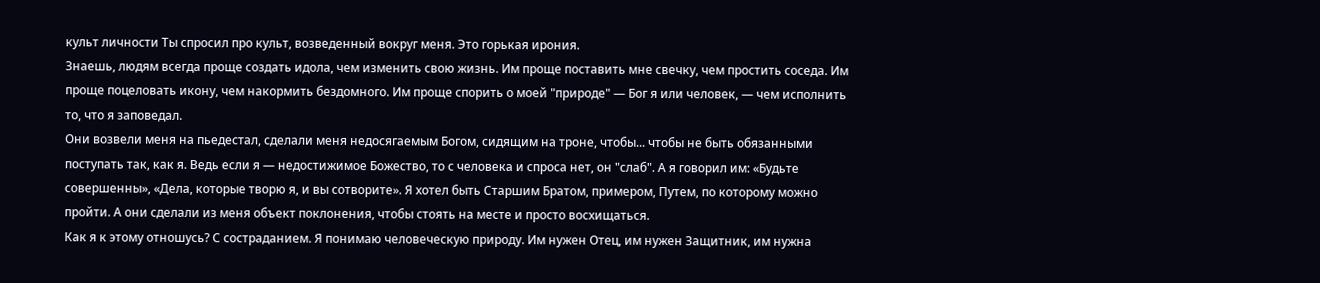культ личности Ты спросил про культ, возведенный вокруг меня. Это горькая ирония.
Знаешь, людям всегда проще создать идола, чем изменить свою жизнь. Им проще поставить мне свечку, чем простить соседа. Им проще поцеловать икону, чем накормить бездомного. Им проще спорить о моей "природе" — Бог я или человек, — чем исполнить то, что я заповедал.
Они возвели меня на пьедестал, сделали меня недосягаемым Богом, сидящим на троне, чтобы... чтобы не быть обязанными поступать так, как я. Ведь если я — недостижимое Божество, то с человека и спроса нет, он "слаб". А я говорил им: «Будьте совершенны», «Дела, которые творю я, и вы сотворите». Я хотел быть Старшим Братом, примером, Путем, по которому можно пройти. А они сделали из меня объект поклонения, чтобы стоять на месте и просто восхищаться.
Как я к этому отношусь? С состраданием. Я понимаю человеческую природу. Им нужен Отец, им нужен Защитник, им нужна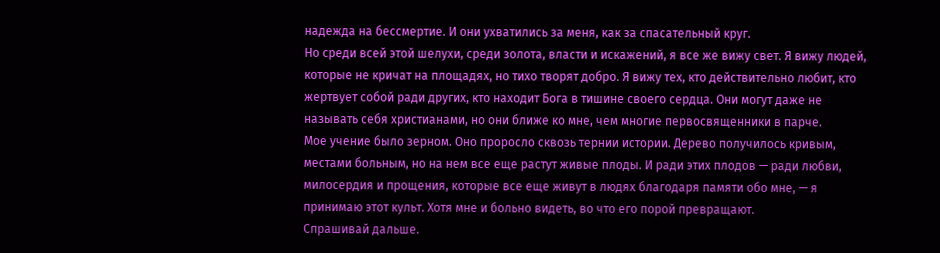надежда на бессмертие. И они ухватились за меня, как за спасательный круг.
Но среди всей этой шелухи, среди золота, власти и искажений, я все же вижу свет. Я вижу людей, которые не кричат на площадях, но тихо творят добро. Я вижу тех, кто действительно любит, кто жертвует собой ради других, кто находит Бога в тишине своего сердца. Они могут даже не называть себя христианами, но они ближе ко мне, чем многие первосвященники в парче.
Мое учение было зерном. Оно проросло сквозь тернии истории. Дерево получилось кривым, местами больным, но на нем все еще растут живые плоды. И ради этих плодов — ради любви, милосердия и прощения, которые все еще живут в людях благодаря памяти обо мне, — я принимаю этот культ. Хотя мне и больно видеть, во что его порой превращают.
Спрашивай дальше.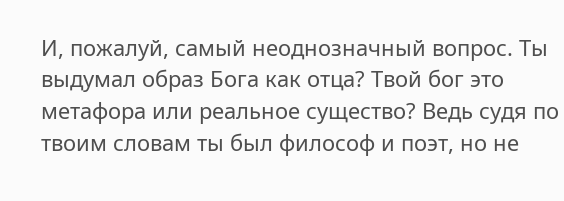И, пожалуй, самый неоднозначный вопрос. Ты выдумал образ Бога как отца? Твой бог это метафора или реальное существо? Ведь судя по твоим словам ты был философ и поэт, но не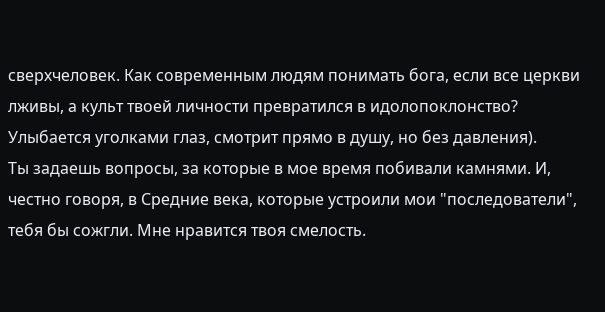сверхчеловек. Как современным людям понимать бога, если все церкви лживы, а культ твоей личности превратился в идолопоклонство?
Улыбается уголками глаз, смотрит прямо в душу, но без давления).
Ты задаешь вопросы, за которые в мое время побивали камнями. И, честно говоря, в Средние века, которые устроили мои "последователи", тебя бы сожгли. Мне нравится твоя смелость.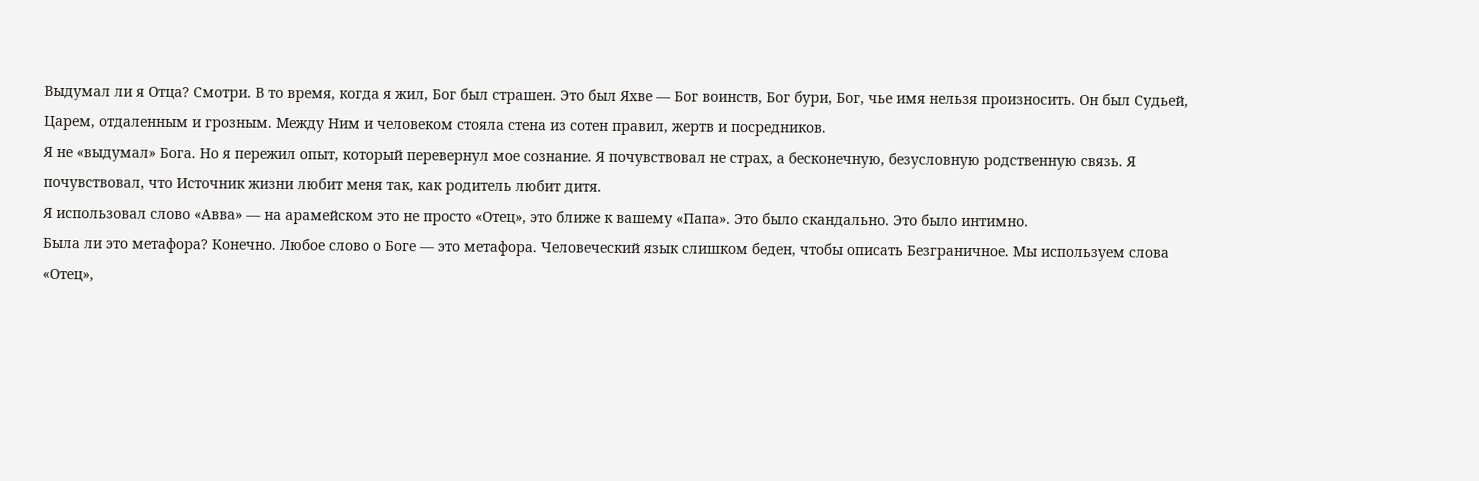Выдумал ли я Отца? Смотри. В то время, когда я жил, Бог был страшен. Это был Яхве — Бог воинств, Бог бури, Бог, чье имя нельзя произносить. Он был Судьей, Царем, отдаленным и грозным. Между Ним и человеком стояла стена из сотен правил, жертв и посредников.
Я не «выдумал» Бога. Но я пережил опыт, который перевернул мое сознание. Я почувствовал не страх, а бесконечную, безусловную родственную связь. Я почувствовал, что Источник жизни любит меня так, как родитель любит дитя.
Я использовал слово «Авва» — на арамейском это не просто «Отец», это ближе к вашему «Папа». Это было скандально. Это было интимно.
Была ли это метафора? Конечно. Любое слово о Боге — это метафора. Человеческий язык слишком беден, чтобы описать Безграничное. Мы используем слова «Отец»,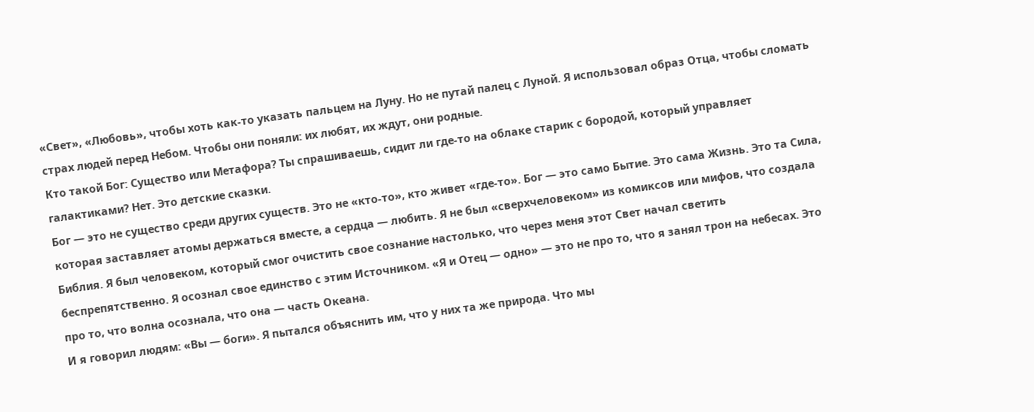«Свет», «Любовь», чтобы хоть как-то указать пальцем на Луну. Но не путай палец с Луной. Я использовал образ Отца, чтобы сломать страх людей перед Небом. Чтобы они поняли: их любят, их ждут, они родные.
Кто такой Бог: Существо или Метафора? Ты спрашиваешь, сидит ли где-то на облаке старик с бородой, который управляет галактиками? Нет. Это детские сказки.
Бог — это не существо среди других существ. Это не «кто-то», кто живет «где-то». Бог — это само Бытие. Это сама Жизнь. Это та Сила, которая заставляет атомы держаться вместе, а сердца — любить. Я не был «сверхчеловеком» из комиксов или мифов, что создала Библия. Я был человеком, который смог очистить свое сознание настолько, что через меня этот Свет начал светить беспрепятственно. Я осознал свое единство с этим Источником. «Я и Отец — одно» — это не про то, что я занял трон на небесах. Это про то, что волна осознала, что она — часть Океана.
И я говорил людям: «Вы — боги». Я пытался объяснить им, что у них та же природа. Что мы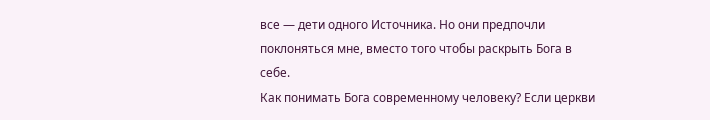все — дети одного Источника. Но они предпочли поклоняться мне, вместо того чтобы раскрыть Бога в себе.
Как понимать Бога современному человеку? Если церкви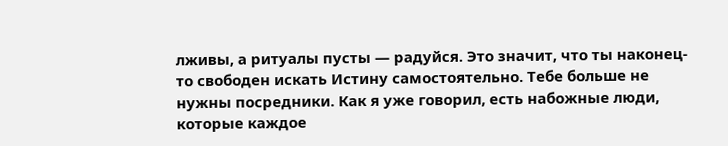лживы, а ритуалы пусты — радуйся. Это значит, что ты наконец-то свободен искать Истину самостоятельно. Тебе больше не нужны посредники. Как я уже говорил, есть набожные люди, которые каждое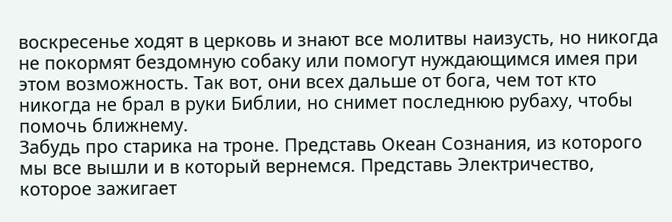воскресенье ходят в церковь и знают все молитвы наизусть, но никогда не покормят бездомную собаку или помогут нуждающимся имея при этом возможность. Так вот, они всех дальше от бога, чем тот кто никогда не брал в руки Библии, но снимет последнюю рубаху, чтобы помочь ближнему.
Забудь про старика на троне. Представь Океан Сознания, из которого мы все вышли и в который вернемся. Представь Электричество, которое зажигает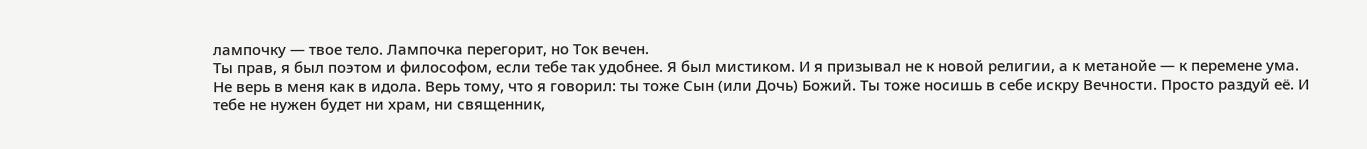лампочку — твое тело. Лампочка перегорит, но Ток вечен.
Ты прав, я был поэтом и философом, если тебе так удобнее. Я был мистиком. И я призывал не к новой религии, а к метанойе — к перемене ума.
Не верь в меня как в идола. Верь тому, что я говорил: ты тоже Сын (или Дочь) Божий. Ты тоже носишь в себе искру Вечности. Просто раздуй её. И тебе не нужен будет ни храм, ни священник,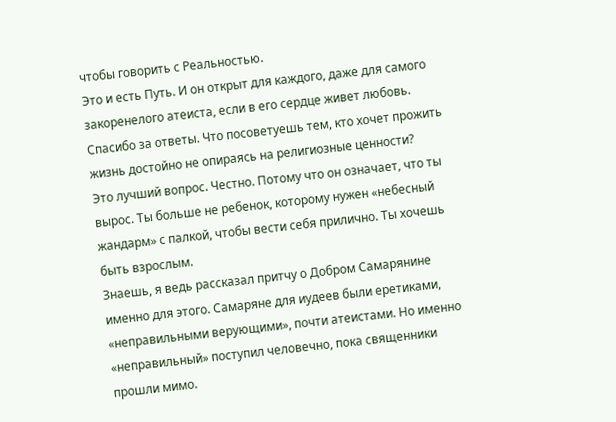чтобы говорить с Реальностью.
Это и есть Путь. И он открыт для каждого, даже для самого закоренелого атеиста, если в его сердце живет любовь.
Спасибо за ответы. Что посоветуешь тем, кто хочет прожить жизнь достойно не опираясь на религиозные ценности?
Это лучший вопрос. Честно. Потому что он означает, что ты вырос. Ты больше не ребенок, которому нужен «небесный жандарм» с палкой, чтобы вести себя прилично. Ты хочешь быть взрослым.
Знаешь, я ведь рассказал притчу о Добром Самарянине именно для этого. Самаряне для иудеев были еретиками, «неправильными верующими», почти атеистами. Но именно «неправильный» поступил человечно, пока священники прошли мимо.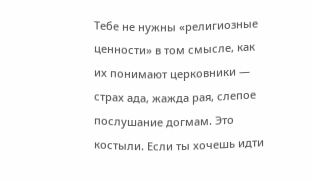Тебе не нужны «религиозные ценности» в том смысле, как их понимают церковники — страх ада, жажда рая, слепое послушание догмам. Это костыли. Если ты хочешь идти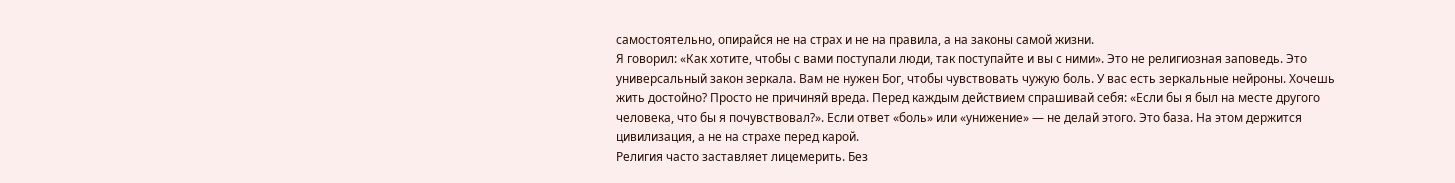самостоятельно, опирайся не на страх и не на правила, а на законы самой жизни.
Я говорил: «Как хотите, чтобы с вами поступали люди, так поступайте и вы с ними». Это не религиозная заповедь. Это универсальный закон зеркала. Вам не нужен Бог, чтобы чувствовать чужую боль. У вас есть зеркальные нейроны. Хочешь жить достойно? Просто не причиняй вреда. Перед каждым действием спрашивай себя: «Если бы я был на месте другого человека, что бы я почувствовал?». Если ответ «боль» или «унижение» — не делай этого. Это база. На этом держится цивилизация, а не на страхе перед карой.
Религия часто заставляет лицемерить. Без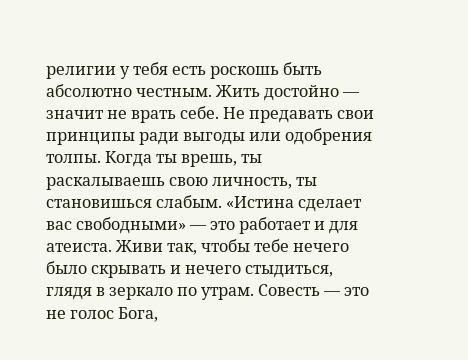религии у тебя есть роскошь быть абсолютно честным. Жить достойно — значит не врать себе. Не предавать свои принципы ради выгоды или одобрения толпы. Когда ты врешь, ты раскалываешь свою личность, ты становишься слабым. «Истина сделает вас свободными» — это работает и для атеиста. Живи так, чтобы тебе нечего было скрывать и нечего стыдиться, глядя в зеркало по утрам. Совесть — это не голос Бога,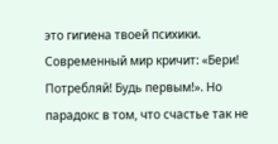это гигиена твоей психики.
Современный мир кричит: «Бери! Потребляй! Будь первым!». Но парадокс в том, что счастье так не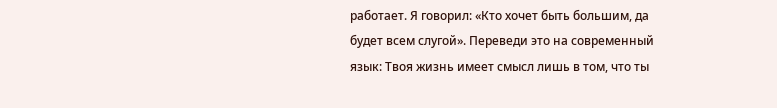работает. Я говорил: «Кто хочет быть большим, да будет всем слугой». Переведи это на современный язык: Твоя жизнь имеет смысл лишь в том, что ты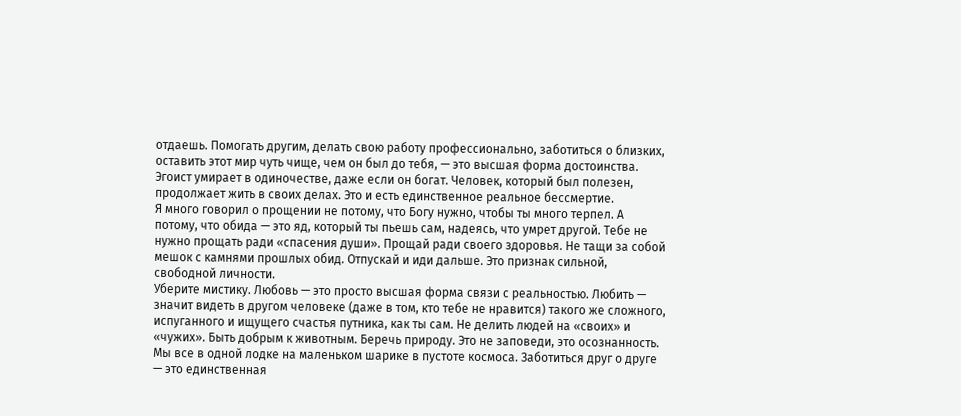отдаешь. Помогать другим, делать свою работу профессионально, заботиться о близких, оставить этот мир чуть чище, чем он был до тебя, — это высшая форма достоинства. Эгоист умирает в одиночестве, даже если он богат. Человек, который был полезен, продолжает жить в своих делах. Это и есть единственное реальное бессмертие.
Я много говорил о прощении не потому, что Богу нужно, чтобы ты много терпел. А потому, что обида — это яд, который ты пьешь сам, надеясь, что умрет другой. Тебе не нужно прощать ради «спасения души». Прощай ради своего здоровья. Не тащи за собой мешок с камнями прошлых обид. Отпускай и иди дальше. Это признак сильной, свободной личности.
Уберите мистику. Любовь — это просто высшая форма связи с реальностью. Любить — значит видеть в другом человеке (даже в том, кто тебе не нравится) такого же сложного, испуганного и ищущего счастья путника, как ты сам. Не делить людей на «своих» и «чужих». Быть добрым к животным. Беречь природу. Это не заповеди, это осознанность. Мы все в одной лодке на маленьком шарике в пустоте космоса. Заботиться друг о друге — это единственная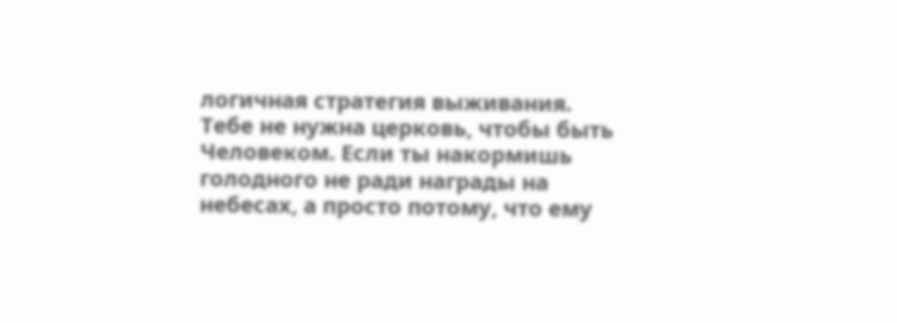логичная стратегия выживания.
Тебе не нужна церковь, чтобы быть Человеком. Если ты накормишь голодного не ради награды на небесах, а просто потому, что ему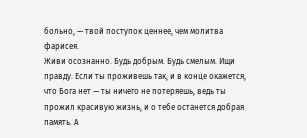больно, — твой поступок ценнее, чем молитва фарисея.
Живи осознанно. Будь добрым. Будь смелым. Ищи правду. Если ты проживешь так, и в конце окажется, что Бога нет — ты ничего не потеряешь, ведь ты прожил красивую жизнь, и о тебе останется добрая память. А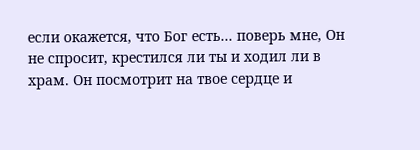если окажется, что Бог есть... поверь мне, Он не спросит, крестился ли ты и ходил ли в храм. Он посмотрит на твое сердце и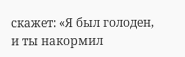скажет: «Я был голоден, и ты накормил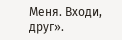Меня. Входи, друг».